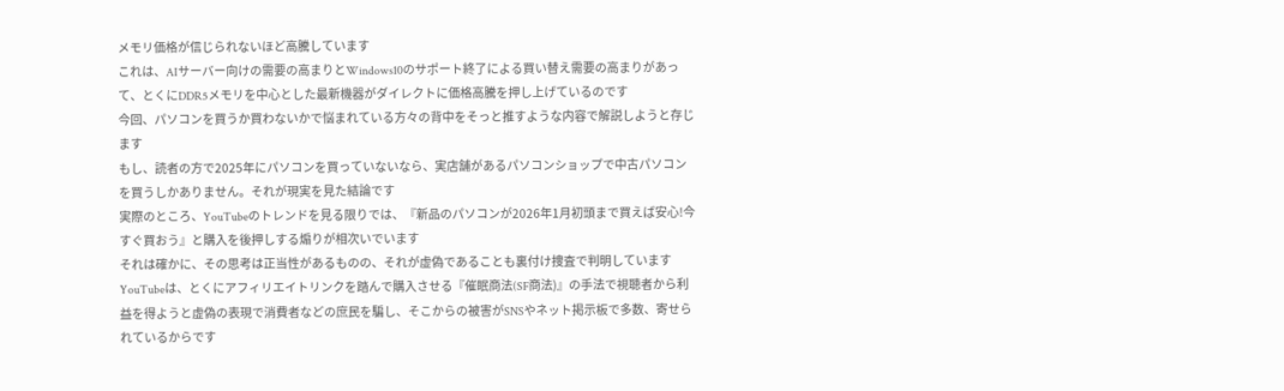メモリ価格が信じられないほど高騰しています
これは、AIサーバー向けの需要の高まりとWindows10のサポート終了による買い替え需要の高まりがあって、とくにDDR5メモリを中心とした最新機器がダイレクトに価格高騰を押し上げているのです
今回、パソコンを買うか買わないかで悩まれている方々の背中をそっと推すような内容で解説しようと存じます
もし、読者の方で2025年にパソコンを買っていないなら、実店舗があるパソコンショップで中古パソコンを買うしかありません。それが現実を見た結論です
実際のところ、YouTubeのトレンドを見る限りでは、『新品のパソコンが2026年1月初頭まで買えば安心!今すぐ買おう』と購入を後押しする煽りが相次いでいます
それは確かに、その思考は正当性があるものの、それが虚偽であることも裏付け捜査で判明しています
YouTubeは、とくにアフィリエイトリンクを踏んで購入させる『催眠商法(SF商法)』の手法で視聴者から利益を得ようと虚偽の表現で消費者などの庶民を騙し、そこからの被害がSNSやネット掲示板で多数、寄せられているからです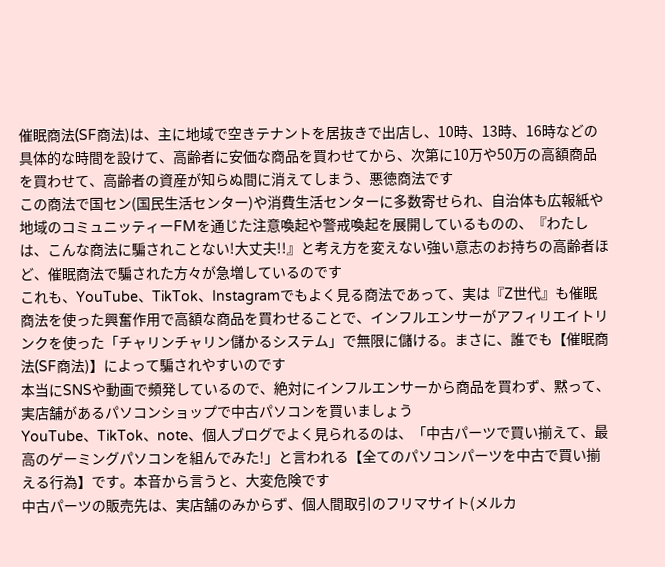催眠商法(SF商法)は、主に地域で空きテナントを居抜きで出店し、10時、13時、16時などの具体的な時間を設けて、高齢者に安価な商品を買わせてから、次第に10万や50万の高額商品を買わせて、高齢者の資産が知らぬ間に消えてしまう、悪徳商法です
この商法で国セン(国民生活センター)や消費生活センターに多数寄せられ、自治体も広報紙や地域のコミュニッティーFMを通じた注意喚起や警戒喚起を展開しているものの、『わたしは、こんな商法に騙されことない!大丈夫!!』と考え方を変えない強い意志のお持ちの高齢者ほど、催眠商法で騙された方々が急増しているのです
これも、YouTube、TikTok、Instagramでもよく見る商法であって、実は『Z世代』も催眠商法を使った興奮作用で高額な商品を買わせることで、インフルエンサーがアフィリエイトリンクを使った「チャリンチャリン儲かるシステム」で無限に儲ける。まさに、誰でも【催眠商法(SF商法)】によって騙されやすいのです
本当にSNSや動画で頻発しているので、絶対にインフルエンサーから商品を買わず、黙って、実店舗があるパソコンショップで中古パソコンを買いましょう
YouTube、TikTok、note、個人ブログでよく見られるのは、「中古パーツで買い揃えて、最高のゲーミングパソコンを組んでみた!」と言われる【全てのパソコンパーツを中古で買い揃える行為】です。本音から言うと、大変危険です
中古パーツの販売先は、実店舗のみからず、個人間取引のフリマサイト(メルカ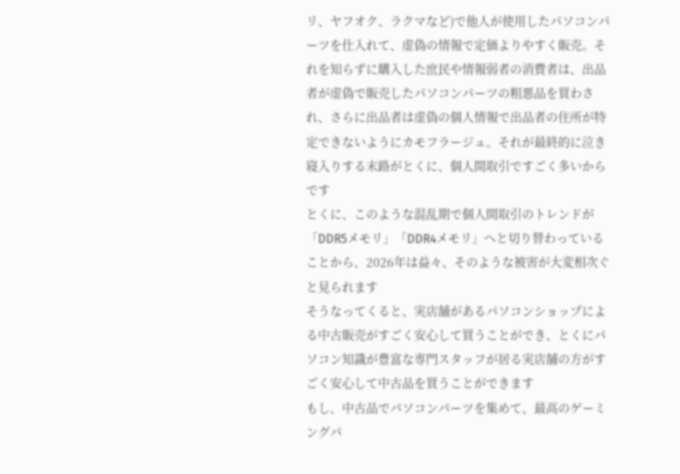リ、ヤフオク、ラクマなど)で他人が使用したパソコンパーツを仕入れて、虚偽の情報で定価よりやすく販売。それを知らずに購入した庶民や情報弱者の消費者は、出品者が虚偽で販売したパソコンパーツの粗悪品を買わされ、さらに出品者は虚偽の個人情報で出品者の住所が特定できないようにカモフラージュ。それが最終的に泣き寝入りする末路がとくに、個人間取引ですごく多いからです
とくに、このような混乱期で個人間取引のトレンドが「DDR5メモリ」「DDR4メモリ」へと切り替わっていることから、2026年は益々、そのような被害が大変相次ぐと見られます
そうなってくると、実店舗があるパソコンショップによる中古販売がすごく安心して買うことができ、とくにパソコン知識が豊富な専門スタッフが居る実店舗の方がすごく安心して中古品を買うことができます
もし、中古品でパソコンパーツを集めて、最高のゲーミングパ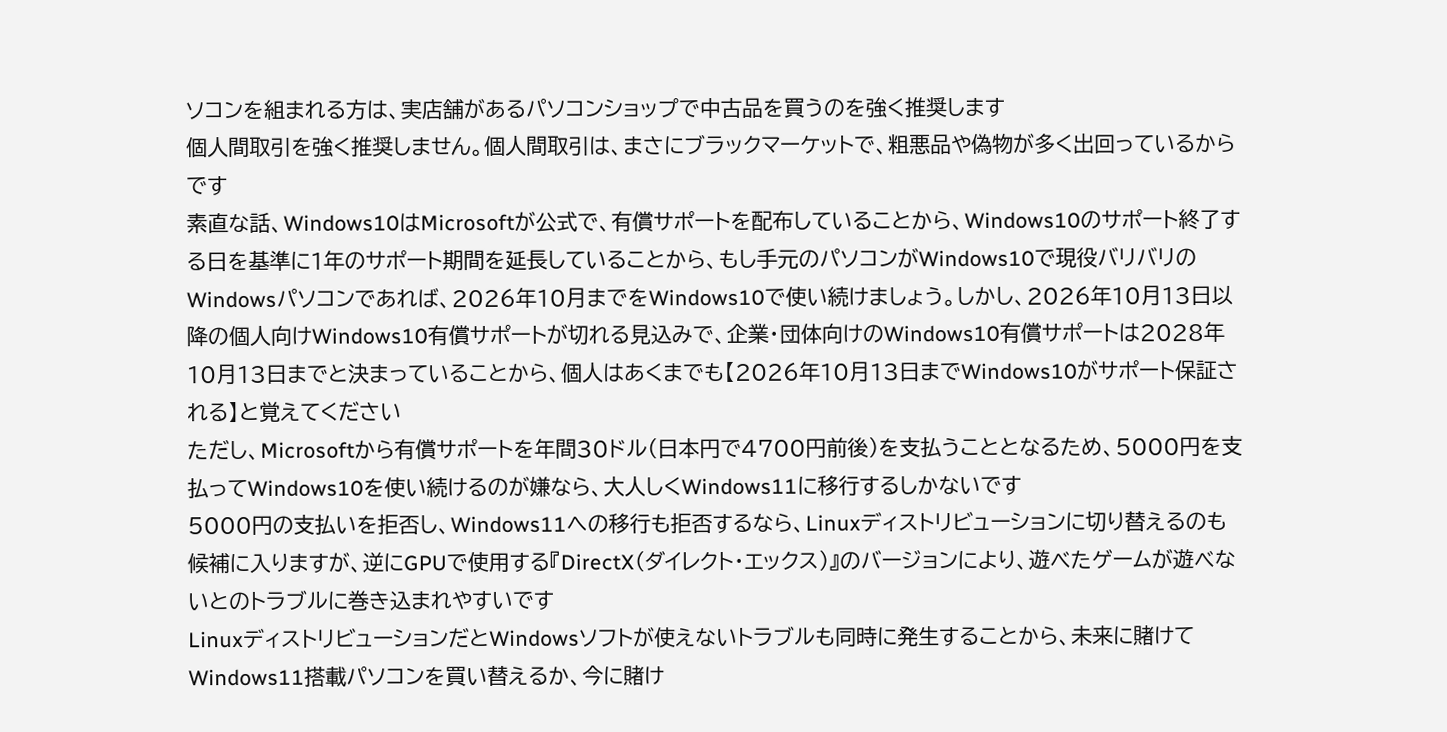ソコンを組まれる方は、実店舗があるパソコンショップで中古品を買うのを強く推奨します
個人間取引を強く推奨しません。個人間取引は、まさにブラックマーケットで、粗悪品や偽物が多く出回っているからです
素直な話、Windows10はMicrosoftが公式で、有償サポートを配布していることから、Windows10のサポート終了する日を基準に1年のサポート期間を延長していることから、もし手元のパソコンがWindows10で現役バリバリのWindowsパソコンであれば、2026年10月までをWindows10で使い続けましょう。しかし、2026年10月13日以降の個人向けWindows10有償サポートが切れる見込みで、企業・団体向けのWindows10有償サポートは2028年10月13日までと決まっていることから、個人はあくまでも【2026年10月13日までWindows10がサポート保証される】と覚えてください
ただし、Microsoftから有償サポートを年間30ドル(日本円で4700円前後)を支払うこととなるため、5000円を支払ってWindows10を使い続けるのが嫌なら、大人しくWindows11に移行するしかないです
5000円の支払いを拒否し、Windows11への移行も拒否するなら、Linuxディストリビューションに切り替えるのも候補に入りますが、逆にGPUで使用する『DirectX(ダイレクト・エックス)』のバージョンにより、遊べたゲームが遊べないとのトラブルに巻き込まれやすいです
LinuxディストリビューションだとWindowsソフトが使えないトラブルも同時に発生することから、未来に賭けてWindows11搭載パソコンを買い替えるか、今に賭け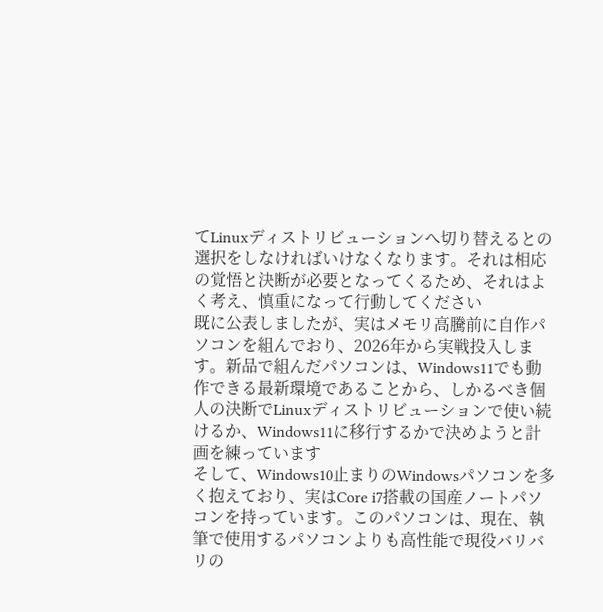てLinuxディストリビューションへ切り替えるとの選択をしなければいけなくなります。それは相応の覚悟と決断が必要となってくるため、それはよく考え、慎重になって行動してください
既に公表しましたが、実はメモリ高騰前に自作パソコンを組んでおり、2026年から実戦投入します。新品で組んだパソコンは、Windows11でも動作できる最新環境であることから、しかるべき個人の決断でLinuxディストリビューションで使い続けるか、Windows11に移行するかで決めようと計画を練っています
そして、Windows10止まりのWindowsパソコンを多く抱えており、実はCore i7搭載の国産ノートパソコンを持っています。このパソコンは、現在、執筆で使用するパソコンよりも高性能で現役バリバリの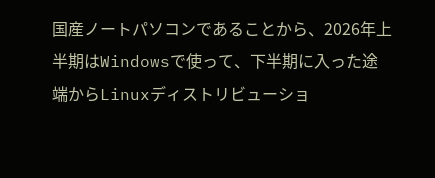国産ノートパソコンであることから、2026年上半期はWindowsで使って、下半期に入った途端からLinuxディストリビューショ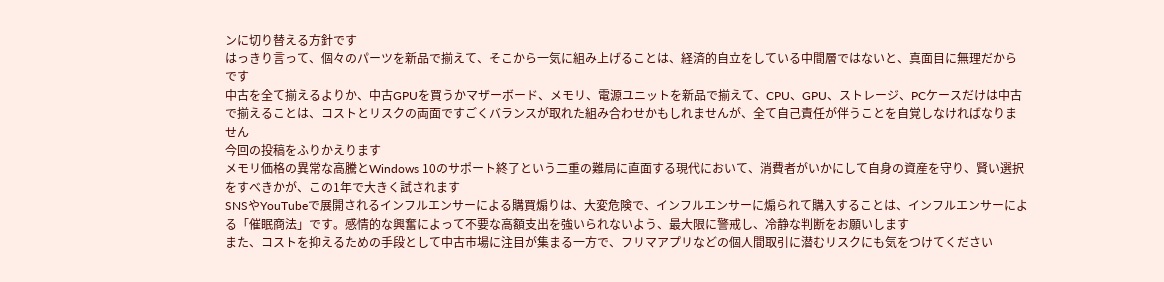ンに切り替える方針です
はっきり言って、個々のパーツを新品で揃えて、そこから一気に組み上げることは、経済的自立をしている中間層ではないと、真面目に無理だからです
中古を全て揃えるよりか、中古GPUを買うかマザーボード、メモリ、電源ユニットを新品で揃えて、CPU、GPU、ストレージ、PCケースだけは中古で揃えることは、コストとリスクの両面ですごくバランスが取れた組み合わせかもしれませんが、全て自己責任が伴うことを自覚しなければなりません
今回の投稿をふりかえります
メモリ価格の異常な高騰とWindows 10のサポート終了という二重の難局に直面する現代において、消費者がいかにして自身の資産を守り、賢い選択をすべきかが、この1年で大きく試されます
SNSやYouTubeで展開されるインフルエンサーによる購買煽りは、大変危険で、インフルエンサーに煽られて購入することは、インフルエンサーによる「催眠商法」です。感情的な興奮によって不要な高額支出を強いられないよう、最大限に警戒し、冷静な判断をお願いします
また、コストを抑えるための手段として中古市場に注目が集まる一方で、フリマアプリなどの個人間取引に潜むリスクにも気をつけてください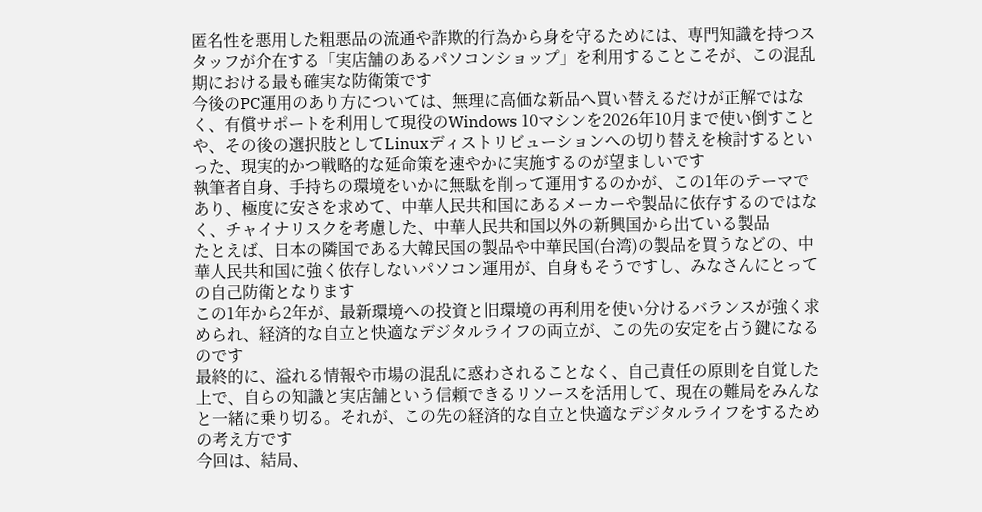匿名性を悪用した粗悪品の流通や詐欺的行為から身を守るためには、専門知識を持つスタッフが介在する「実店舗のあるパソコンショップ」を利用することこそが、この混乱期における最も確実な防衛策です
今後のPC運用のあり方については、無理に高価な新品へ買い替えるだけが正解ではなく、有償サポートを利用して現役のWindows 10マシンを2026年10月まで使い倒すことや、その後の選択肢としてLinuxディストリビューションへの切り替えを検討するといった、現実的かつ戦略的な延命策を速やかに実施するのが望ましいです
執筆者自身、手持ちの環境をいかに無駄を削って運用するのかが、この1年のテーマであり、極度に安さを求めて、中華人民共和国にあるメーカーや製品に依存するのではなく、チャイナリスクを考慮した、中華人民共和国以外の新興国から出ている製品
たとえば、日本の隣国である大韓民国の製品や中華民国(台湾)の製品を買うなどの、中華人民共和国に強く依存しないパソコン運用が、自身もそうですし、みなさんにとっての自己防衛となります
この1年から2年が、最新環境への投資と旧環境の再利用を使い分けるバランスが強く求められ、経済的な自立と快適なデジタルライフの両立が、この先の安定を占う鍵になるのです
最終的に、溢れる情報や市場の混乱に惑わされることなく、自己責任の原則を自覚した上で、自らの知識と実店舗という信頼できるリソースを活用して、現在の難局をみんなと一緒に乗り切る。それが、この先の経済的な自立と快適なデジタルライフをするための考え方です
今回は、結局、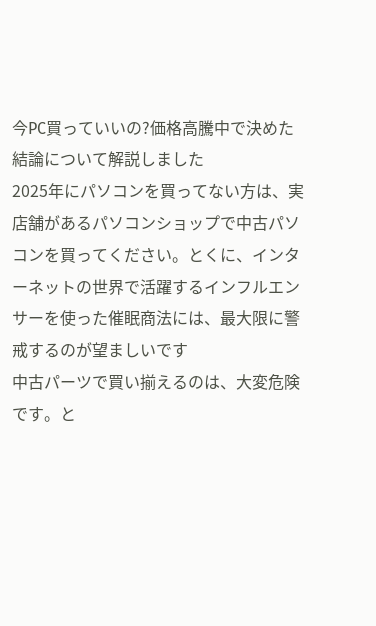今PC買っていいの?価格高騰中で決めた結論について解説しました
2025年にパソコンを買ってない方は、実店舗があるパソコンショップで中古パソコンを買ってください。とくに、インターネットの世界で活躍するインフルエンサーを使った催眠商法には、最大限に警戒するのが望ましいです
中古パーツで買い揃えるのは、大変危険です。と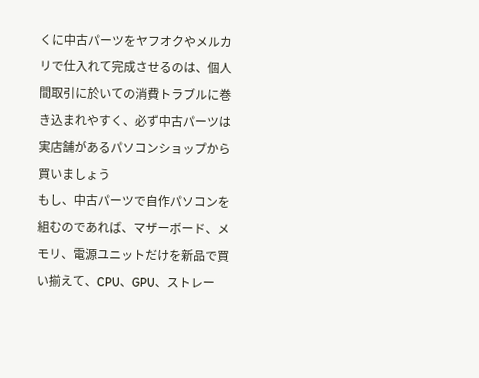くに中古パーツをヤフオクやメルカリで仕入れて完成させるのは、個人間取引に於いての消費トラブルに巻き込まれやすく、必ず中古パーツは実店舗があるパソコンショップから買いましょう
もし、中古パーツで自作パソコンを組むのであれば、マザーボード、メモリ、電源ユニットだけを新品で買い揃えて、CPU、GPU、ストレー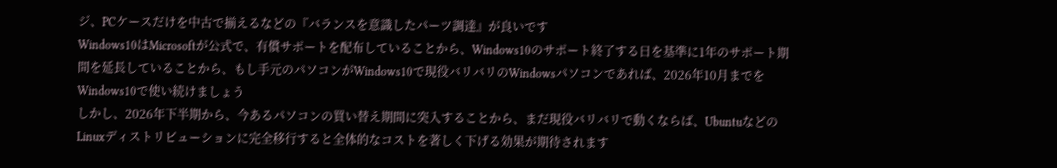ジ、PCケースだけを中古で揃えるなどの『バランスを意識したパーツ調達』が良いです
Windows10はMicrosoftが公式で、有償サポートを配布していることから、Windows10のサポート終了する日を基準に1年のサポート期間を延長していることから、もし手元のパソコンがWindows10で現役バリバリのWindowsパソコンであれば、2026年10月までをWindows10で使い続けましょう
しかし、2026年下半期から、今あるパソコンの買い替え期間に突入することから、まだ現役バリバリで動くならば、UbuntuなどのLinuxディストリビューションに完全移行すると全体的なコストを著しく下げる効果が期待されます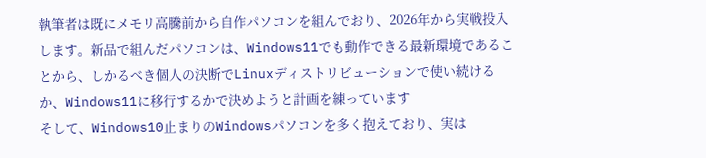執筆者は既にメモリ高騰前から自作パソコンを組んでおり、2026年から実戦投入します。新品で組んだパソコンは、Windows11でも動作できる最新環境であることから、しかるべき個人の決断でLinuxディストリビューションで使い続けるか、Windows11に移行するかで決めようと計画を練っています
そして、Windows10止まりのWindowsパソコンを多く抱えており、実は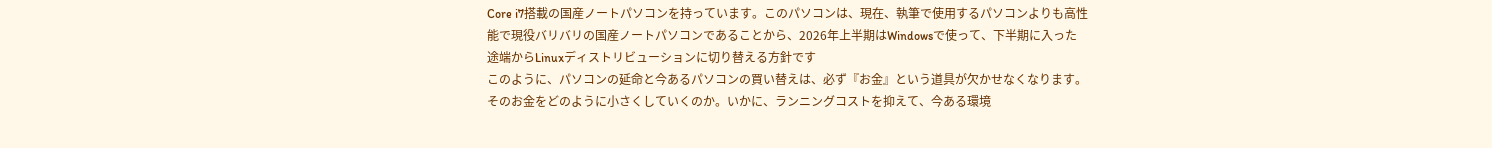Core i7搭載の国産ノートパソコンを持っています。このパソコンは、現在、執筆で使用するパソコンよりも高性能で現役バリバリの国産ノートパソコンであることから、2026年上半期はWindowsで使って、下半期に入った途端からLinuxディストリビューションに切り替える方針です
このように、パソコンの延命と今あるパソコンの買い替えは、必ず『お金』という道具が欠かせなくなります。そのお金をどのように小さくしていくのか。いかに、ランニングコストを抑えて、今ある環境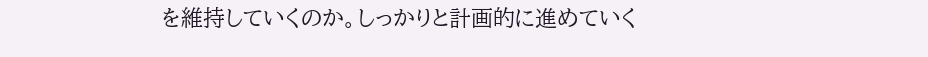を維持していくのか。しっかりと計画的に進めていく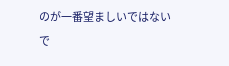のが一番望ましいではないで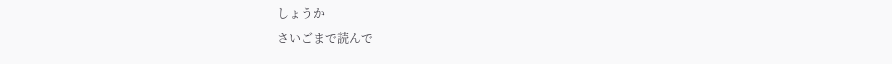しょうか
さいごまで読んで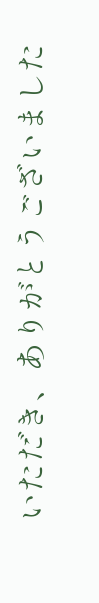いただき、ありがとうございました